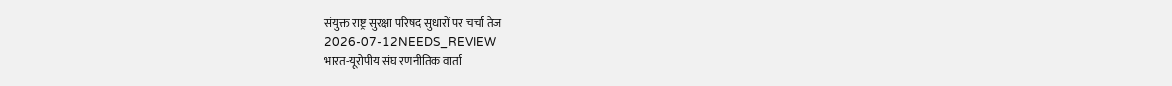संयुक्त राष्ट्र सुरक्षा परिषद सुधारों पर चर्चा तेज
2026-07-12NEEDS_REVIEW
भारत-यूरोपीय संघ रणनीतिक वार्ता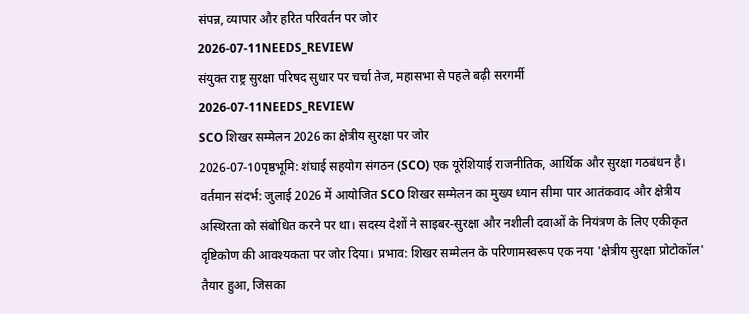संपन्न, व्यापार और हरित परिवर्तन पर जोर
2026-07-11NEEDS_REVIEW
संयुक्त राष्ट्र सुरक्षा परिषद सुधार पर चर्चा तेज, महासभा से पहले बढ़ी सरगर्मी
2026-07-11NEEDS_REVIEW
SCO शिखर सम्मेलन 2026 का क्षेत्रीय सुरक्षा पर जोर
2026-07-10पृष्ठभूमि: शंघाई सहयोग संगठन (SCO) एक यूरेशियाई राजनीतिक, आर्थिक और सुरक्षा गठबंधन है। वर्तमान संदर्भ: जुलाई 2026 में आयोजित SCO शिखर सम्मेलन का मुख्य ध्यान सीमा पार आतंकवाद और क्षेत्रीय अस्थिरता को संबोधित करने पर था। सदस्य देशों ने साइबर-सुरक्षा और नशीली दवाओं के नियंत्रण के लिए एकीकृत दृष्टिकोण की आवश्यकता पर जोर दिया। प्रभाव: शिखर सम्मेलन के परिणामस्वरूप एक नया 'क्षेत्रीय सुरक्षा प्रोटोकॉल' तैयार हुआ, जिसका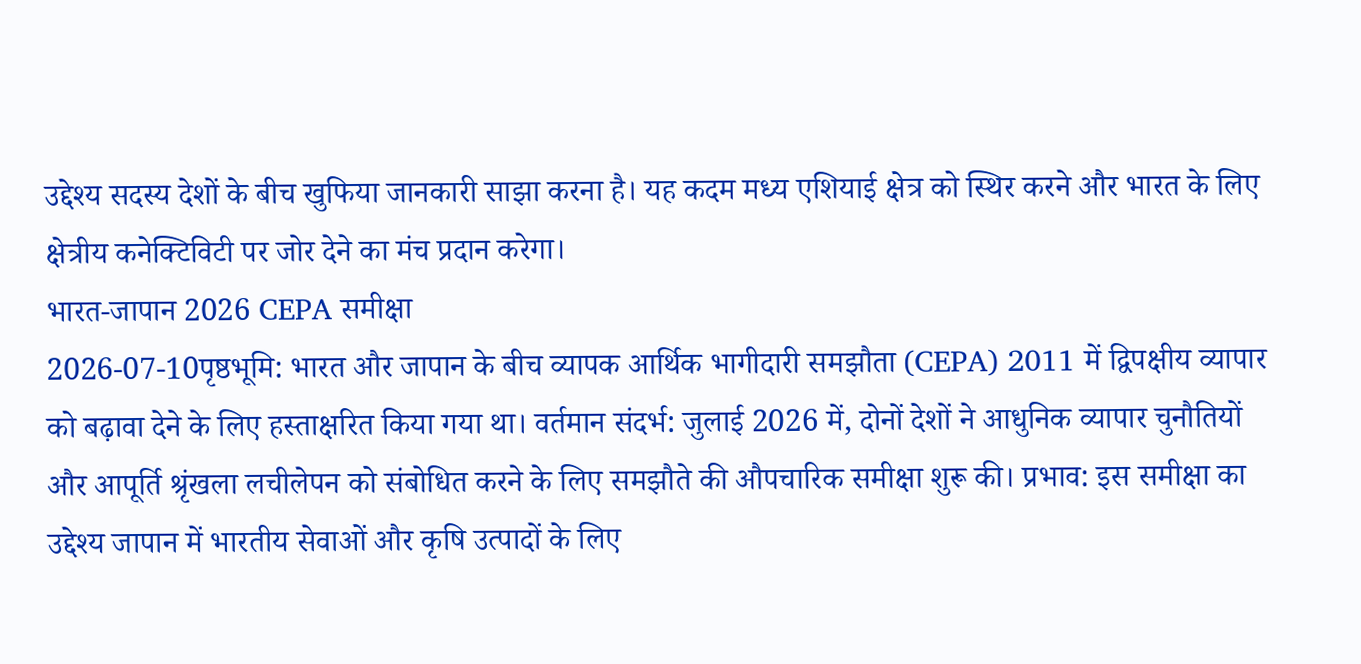उद्देश्य सदस्य देशों के बीच खुफिया जानकारी साझा करना है। यह कदम मध्य एशियाई क्षेत्र को स्थिर करने और भारत के लिए क्षेत्रीय कनेक्टिविटी पर जोर देने का मंच प्रदान करेगा।
भारत-जापान 2026 CEPA समीक्षा
2026-07-10पृष्ठभूमि: भारत और जापान के बीच व्यापक आर्थिक भागीदारी समझौता (CEPA) 2011 में द्विपक्षीय व्यापार को बढ़ावा देने के लिए हस्ताक्षरित किया गया था। वर्तमान संदर्भ: जुलाई 2026 में, दोनों देशों ने आधुनिक व्यापार चुनौतियों और आपूर्ति श्रृंखला लचीलेपन को संबोधित करने के लिए समझौते की औपचारिक समीक्षा शुरू की। प्रभाव: इस समीक्षा का उद्देश्य जापान में भारतीय सेवाओं और कृषि उत्पादों के लिए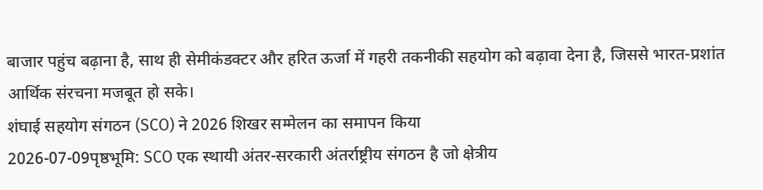बाजार पहुंच बढ़ाना है, साथ ही सेमीकंडक्टर और हरित ऊर्जा में गहरी तकनीकी सहयोग को बढ़ावा देना है, जिससे भारत-प्रशांत आर्थिक संरचना मजबूत हो सके।
शंघाई सहयोग संगठन (SCO) ने 2026 शिखर सम्मेलन का समापन किया
2026-07-09पृष्ठभूमि: SCO एक स्थायी अंतर-सरकारी अंतर्राष्ट्रीय संगठन है जो क्षेत्रीय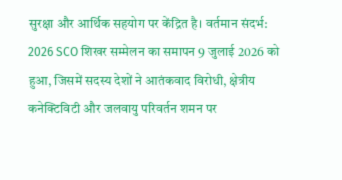सुरक्षा और आर्थिक सहयोग पर केंद्रित है। वर्तमान संदर्भ: 2026 SCO शिखर सम्मेलन का समापन 9 जुलाई 2026 को हुआ, जिसमें सदस्य देशों ने आतंकवाद विरोधी, क्षेत्रीय कनेक्टिविटी और जलवायु परिवर्तन शमन पर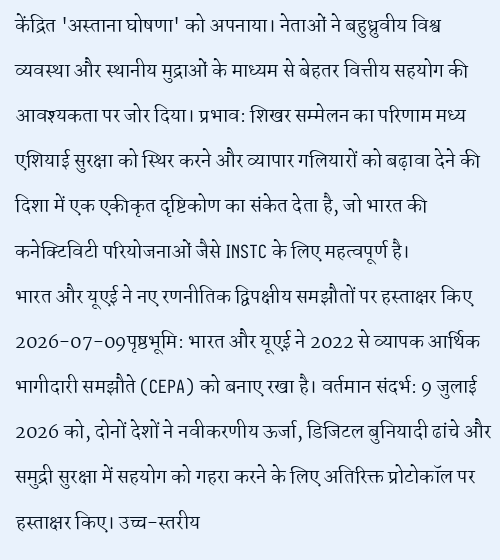केंद्रित 'अस्ताना घोषणा' को अपनाया। नेताओं ने बहुध्रुवीय विश्व व्यवस्था और स्थानीय मुद्राओं के माध्यम से बेहतर वित्तीय सहयोग की आवश्यकता पर जोर दिया। प्रभाव: शिखर सम्मेलन का परिणाम मध्य एशियाई सुरक्षा को स्थिर करने और व्यापार गलियारों को बढ़ावा देने की दिशा में एक एकीकृत दृष्टिकोण का संकेत देता है, जो भारत की कनेक्टिविटी परियोजनाओं जैसे INSTC के लिए महत्वपूर्ण है।
भारत और यूएई ने नए रणनीतिक द्विपक्षीय समझौतों पर हस्ताक्षर किए
2026-07-09पृष्ठभूमि: भारत और यूएई ने 2022 से व्यापक आर्थिक भागीदारी समझौते (CEPA) को बनाए रखा है। वर्तमान संदर्भ: 9 जुलाई 2026 को, दोनों देशों ने नवीकरणीय ऊर्जा, डिजिटल बुनियादी ढांचे और समुद्री सुरक्षा में सहयोग को गहरा करने के लिए अतिरिक्त प्रोटोकॉल पर हस्ताक्षर किए। उच्च-स्तरीय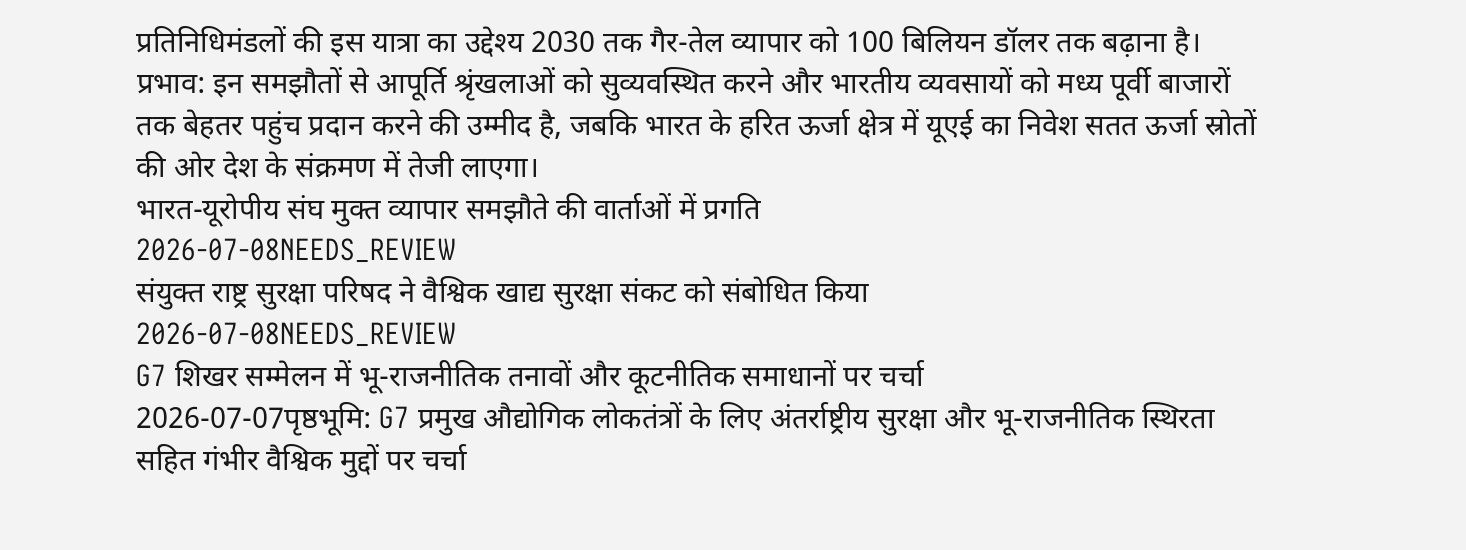प्रतिनिधिमंडलों की इस यात्रा का उद्देश्य 2030 तक गैर-तेल व्यापार को 100 बिलियन डॉलर तक बढ़ाना है। प्रभाव: इन समझौतों से आपूर्ति श्रृंखलाओं को सुव्यवस्थित करने और भारतीय व्यवसायों को मध्य पूर्वी बाजारों तक बेहतर पहुंच प्रदान करने की उम्मीद है, जबकि भारत के हरित ऊर्जा क्षेत्र में यूएई का निवेश सतत ऊर्जा स्रोतों की ओर देश के संक्रमण में तेजी लाएगा।
भारत-यूरोपीय संघ मुक्त व्यापार समझौते की वार्ताओं में प्रगति
2026-07-08NEEDS_REVIEW
संयुक्त राष्ट्र सुरक्षा परिषद ने वैश्विक खाद्य सुरक्षा संकट को संबोधित किया
2026-07-08NEEDS_REVIEW
G7 शिखर सम्मेलन में भू-राजनीतिक तनावों और कूटनीतिक समाधानों पर चर्चा
2026-07-07पृष्ठभूमि: G7 प्रमुख औद्योगिक लोकतंत्रों के लिए अंतर्राष्ट्रीय सुरक्षा और भू-राजनीतिक स्थिरता सहित गंभीर वैश्विक मुद्दों पर चर्चा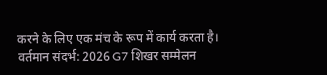करने के लिए एक मंच के रूप में कार्य करता है।
वर्तमान संदर्भ: 2026 G7 शिखर सम्मेलन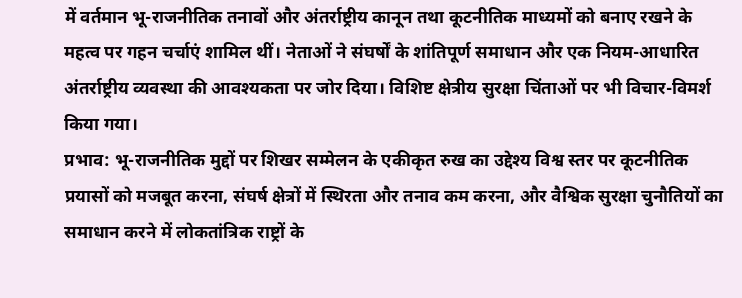में वर्तमान भू-राजनीतिक तनावों और अंतर्राष्ट्रीय कानून तथा कूटनीतिक माध्यमों को बनाए रखने के महत्व पर गहन चर्चाएं शामिल थीं। नेताओं ने संघर्षों के शांतिपूर्ण समाधान और एक नियम-आधारित अंतर्राष्ट्रीय व्यवस्था की आवश्यकता पर जोर दिया। विशिष्ट क्षेत्रीय सुरक्षा चिंताओं पर भी विचार-विमर्श किया गया।
प्रभाव: भू-राजनीतिक मुद्दों पर शिखर सम्मेलन के एकीकृत रुख का उद्देश्य विश्व स्तर पर कूटनीतिक प्रयासों को मजबूत करना, संघर्ष क्षेत्रों में स्थिरता और तनाव कम करना, और वैश्विक सुरक्षा चुनौतियों का समाधान करने में लोकतांत्रिक राष्ट्रों के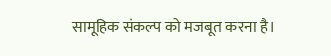सामूहिक संकल्प को मजबूत करना है।